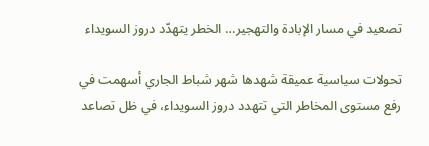تصعيد في مسار الإبادة والتهجير… الخطر يتهدّد دروز السويداء

تحولات سياسية عميقة شهدها شهر شباط الجاري أسهمت في رفع مستوى المخاطر التي تتهدد دروز السويداء، في ظل تصاعد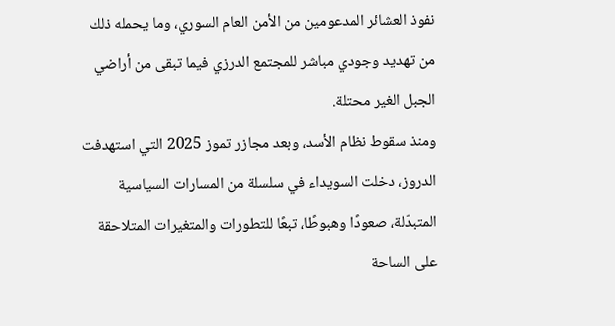نفوذ العشائر المدعومين من الأمن العام السوري، وما يحمله ذلك من تهديد وجودي مباشر للمجتمع الدرزي فيما تبقى من أراضي الجبل الغير محتلة.
ومنذ سقوط نظام الأسد، وبعد مجازر تموز 2025 التي استهدفت الدروز، دخلت السويداء في سلسلة من المسارات السياسية المتبدّلة، صعودًا وهبوطًا، تبعًا للتطورات والمتغيرات المتلاحقة على الساحة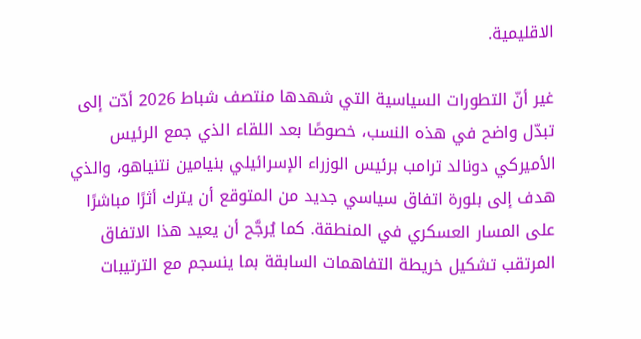الاقليمية.

غير أنّ التطورات السياسية التي شهدها منتصف شباط 2026 أدّت إلى تبدّل واضح في هذه النسب، خصوصًا بعد اللقاء الذي جمع الرئيس الأميركي دونالد ترامب برئيس الوزراء الإسرائيلي بنيامين نتنياهو، والذي هدف إلى بلورة اتفاق سياسي جديد من المتوقع أن يترك أثرًا مباشرًا على المسار العسكري في المنطقة. كما يُرجَّح أن يعيد هذا الاتفاق المرتقب تشكيل خريطة التفاهمات السابقة بما ينسجم مع الترتيبات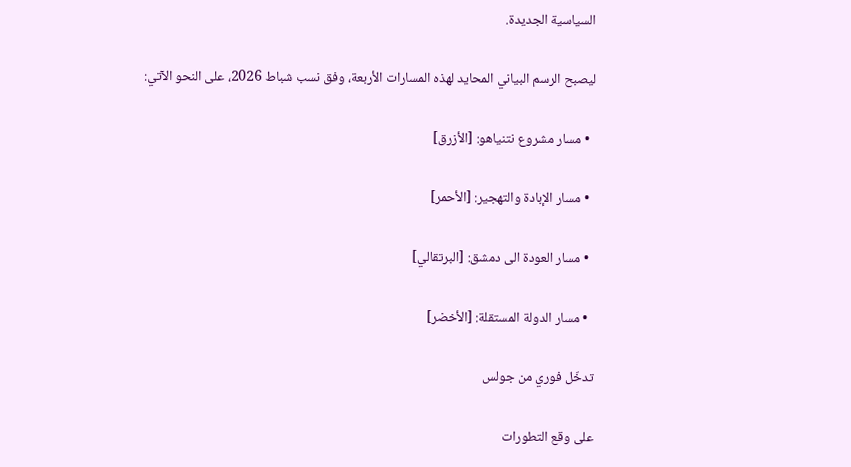السياسية الجديدة.

ليصبح الرسم البياني المحايد لهذه المسارات الأربعة، وفق نسب شباط 2026، على النحو الآتي:

  • مسار مشروع نتنياهو: [الأزرق]

  • مسار الإبادة والتهجير: [الأحمر]

  • مسار العودة الى دمشق: [البرتقالي]

  • مسار الدولة المستقلة: [الأخضر]

تدخّل فوري من جولس

على وقع التطورات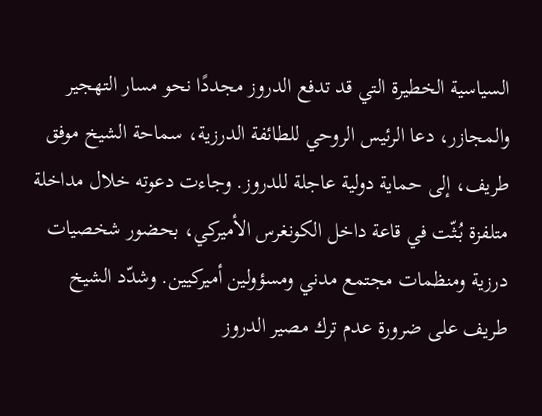السياسية الخطيرة التي قد تدفع الدروز مجددًا نحو مسار التهجير والمجازر، دعا الرئيس الروحي للطائفة الدرزية، سماحة الشيخ موفق طريف، إلى حماية دولية عاجلة للدروز. وجاءت دعوته خلال مداخلة متلفزة بُثّت في قاعة داخل الكونغرس الأميركي، بحضور شخصيات درزية ومنظمات مجتمع مدني ومسؤولين أميركيين. وشدّد الشيخ طريف على ضرورة عدم ترك مصير الدروز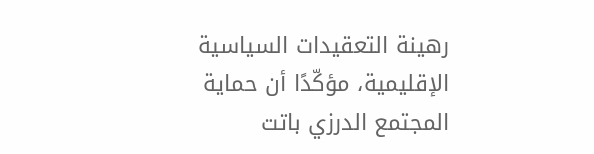رهينة التعقيدات السياسية الإقليمية، مؤكّدًا أن حماية المجتمع الدرزي باتت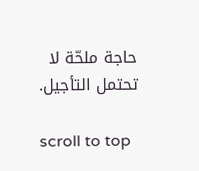حاجة ملحّة لا تحتمل التأجيل.

scroll to top